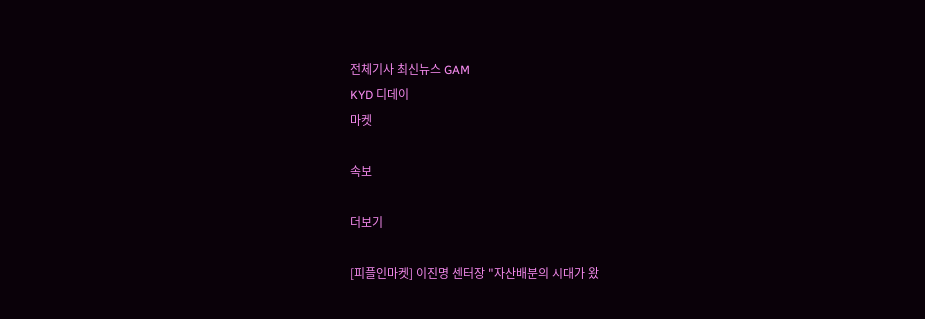전체기사 최신뉴스 GAM
KYD 디데이
마켓

속보

더보기

[피플인마켓] 이진명 센터장 "자산배분의 시대가 왔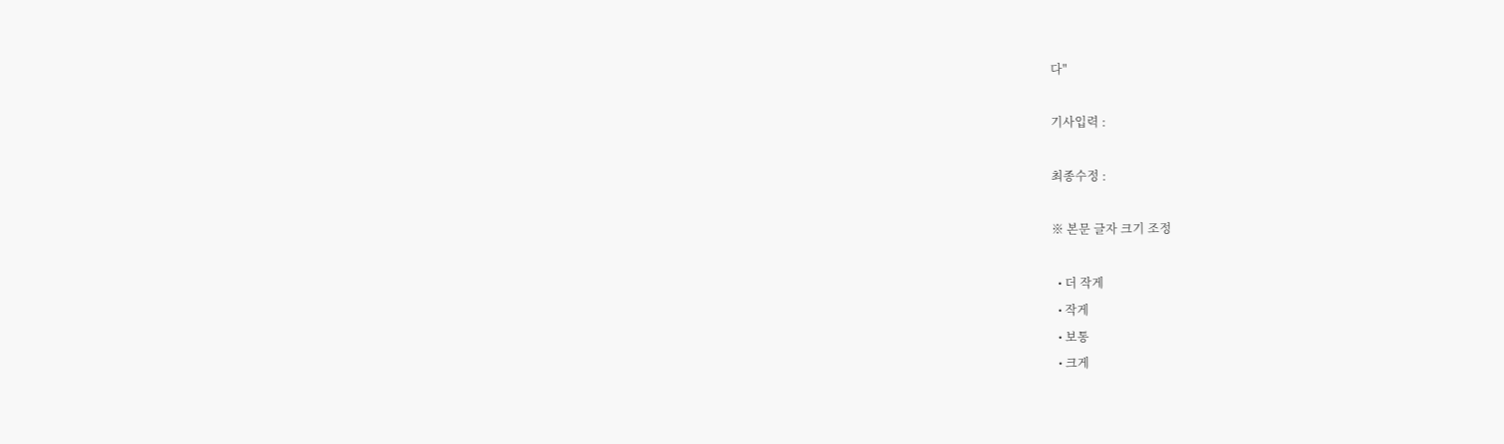다"

기사입력 :

최종수정 :

※ 본문 글자 크기 조정

  • 더 작게
  • 작게
  • 보통
  • 크게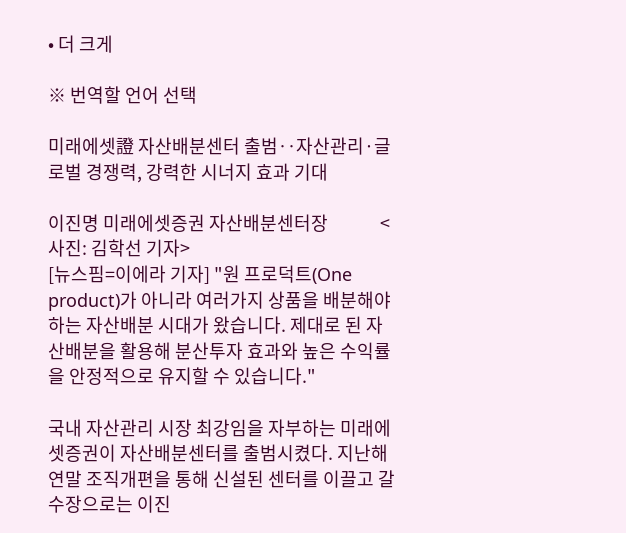• 더 크게

※ 번역할 언어 선택

미래에셋證 자산배분센터 출범‥자산관리·글로벌 경쟁력, 강력한 시너지 효과 기대

이진명 미래에셋증권 자산배분센터장             <사진: 김학선 기자>
[뉴스핌=이에라 기자] "원 프로덕트(One product)가 아니라 여러가지 상품을 배분해야 하는 자산배분 시대가 왔습니다. 제대로 된 자산배분을 활용해 분산투자 효과와 높은 수익률을 안정적으로 유지할 수 있습니다."

국내 자산관리 시장 최강임을 자부하는 미래에셋증권이 자산배분센터를 출범시켰다. 지난해 연말 조직개편을 통해 신설된 센터를 이끌고 갈 수장으로는 이진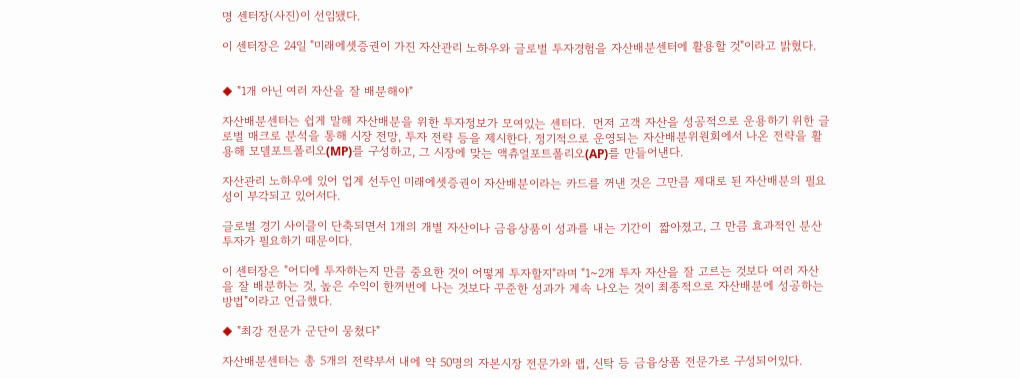명 센터장(사진)이 선임됐다.

이 센터장은 24일 "미래에셋증권이 가진 자산관리 노하우와 글로벌 투자경험을 자산배분센터에 활용할 것"이라고 밝혔다.


◆ "1개 아닌 여러 자산을 잘 배분해야"

자산배분센터는 쉽게 말해 자산배분을 위한 투자정보가 모여있는 센터다.  먼저 고객 자산을 성공적으로 운용하기 위한 글로벌 매크로 분석을 통해 시장 전망, 투자 전략 등을 제시한다. 정기적으로 운영되는 자산배분위원회에서 나온 전략을 활용해 모델포트폴리오(MP)를 구성하고, 그 시장에 맞는 액츄얼포트폴리오(AP)를 만들어낸다.

자산관리 노하우에 있어 업계 선두인 미래에셋증권이 자산배분이라는 카드를 꺼낸 것은 그만큼 제대로 된 자산배분의 필요성이 부각되고 있어서다.

글로벌 경기 사이클이 단축되면서 1개의 개별 자산이나 금융상품이 성과를 내는 기간이  짧아졌고, 그 만큼 효과적인 분산투자가 필요하기 때문이다.

이 센터장은 "어디에 투자하는지 만큼 중요한 것이 어떻게 투자할지"라며 "1~2개 투자 자산을 잘 고르는 것보다 여러 자산을 잘 배분하는 것, 높은 수익이 한꺼번에 나는 것보다 꾸준한 성과가 계속 나오는 것이 최종적으로 자산배분에 성공하는 방법"이라고 언급했다.

◆ "최강 전문가 군단이 뭉쳤다"

자산배분센터는 총 5개의 전략부서 내에 약 50명의 자본시장 전문가와 랩, 신탁 등 금융상품 전문가로 구성되어있다.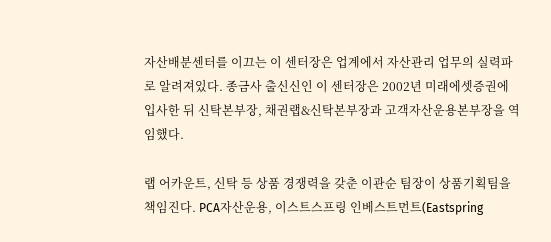자산배분센터를 이끄는 이 센터장은 업계에서 자산관리 업무의 실력파로 알려져있다. 종금사 출신신인 이 센터장은 2002년 미래에셋증권에 입사한 뒤 신탁본부장, 채권랩&신탁본부장과 고객자산운용본부장을 역임했다.

랩 어카운트, 신탁 등 상품 경쟁력을 갖춘 이관순 팀장이 상품기획팀을 책임진다. PCA자산운용, 이스트스프링 인베스트먼트(Eastspring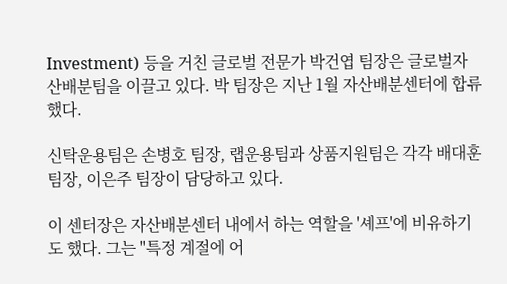Investment) 등을 거친 글로벌 전문가 박건엽 팀장은 글로벌자산배분팀을 이끌고 있다. 박 팀장은 지난 1월 자산배분센터에 합류했다.

신탁운용팀은 손병호 팀장, 랩운용팀과 상품지원팀은 각각 배대훈 팀장, 이은주 팀장이 담당하고 있다.

이 센터장은 자산배분센터 내에서 하는 역할을 '셰프'에 비유하기도 했다. 그는 "특정 계절에 어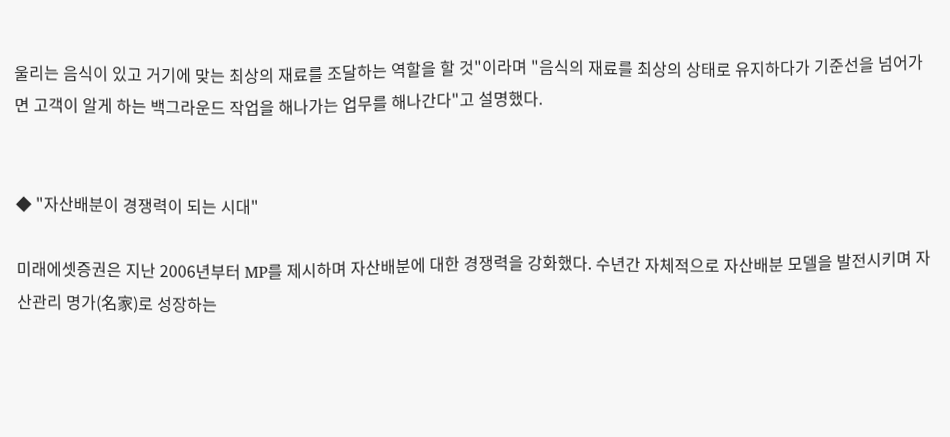울리는 음식이 있고 거기에 맞는 최상의 재료를 조달하는 역할을 할 것"이라며 "음식의 재료를 최상의 상태로 유지하다가 기준선을 넘어가면 고객이 알게 하는 백그라운드 작업을 해나가는 업무를 해나간다"고 설명했다.


◆ "자산배분이 경쟁력이 되는 시대"

미래에셋증권은 지난 2006년부터 MP를 제시하며 자산배분에 대한 경쟁력을 강화했다. 수년간 자체적으로 자산배분 모델을 발전시키며 자산관리 명가(名家)로 성장하는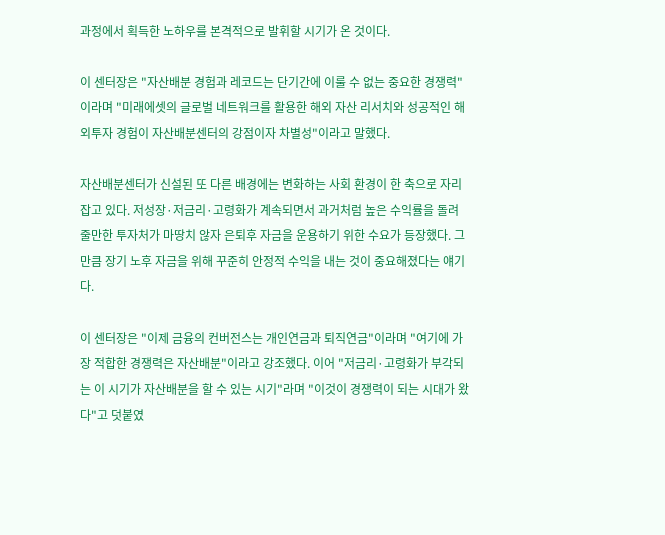과정에서 획득한 노하우를 본격적으로 발휘할 시기가 온 것이다.

이 센터장은 "자산배분 경험과 레코드는 단기간에 이룰 수 없는 중요한 경쟁력"이라며 "미래에셋의 글로벌 네트워크를 활용한 해외 자산 리서치와 성공적인 해외투자 경험이 자산배분센터의 강점이자 차별성"이라고 말했다.

자산배분센터가 신설된 또 다른 배경에는 변화하는 사회 환경이 한 축으로 자리잡고 있다. 저성장·저금리·고령화가 계속되면서 과거처럼 높은 수익률을 돌려줄만한 투자처가 마땅치 않자 은퇴후 자금을 운용하기 위한 수요가 등장했다. 그만큼 장기 노후 자금을 위해 꾸준히 안정적 수익을 내는 것이 중요해졌다는 얘기다.

이 센터장은 "이제 금융의 컨버전스는 개인연금과 퇴직연금"이라며 "여기에 가장 적합한 경쟁력은 자산배분"이라고 강조했다. 이어 "저금리·고령화가 부각되는 이 시기가 자산배분을 할 수 있는 시기"라며 "이것이 경쟁력이 되는 시대가 왔다"고 덧붙였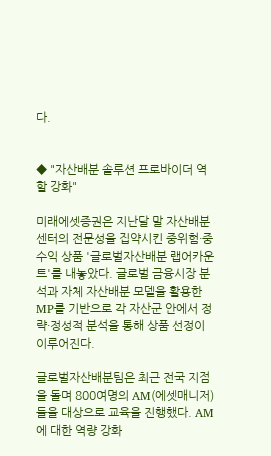다.


◆ "자산배분 솔루션 프로바이더 역할 강화"

미래에셋증권은 지난달 말 자산배분센터의 전문성을 집약시킨 중위험·중수익 상품 '글로벌자산배분 랩어카운트'를 내놓았다. 글로벌 금융시장 분석과 자체 자산배분 모델을 활용한 MP를 기반으로 각 자산군 안에서 정략·정성적 분석을 통해 상품 선정이 이루어진다.

글로벌자산배분팀은 최근 전국 지점을 돌며 800여명의 AM(에셋매니저)들을 대상으로 교육을 진행했다. AM에 대한 역량 강화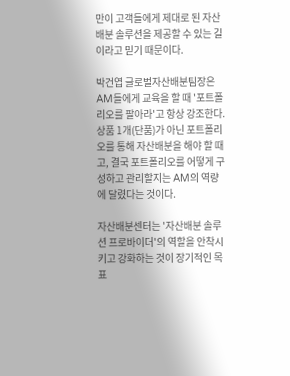만이 고객들에게 제대로 된 자산배분 솔루션을 제공할 수 있는 길이라고 믿기 때문이다.

박건엽 글로벌자산배분팀장은 AM들에게 교육을 할 때 '포트폴리오를 팔아라'고 항상 강조한다. 상품 1개(단품)가 아닌 포트폴리오를 통해 자산배분을 해야 할 때고, 결국 포트폴리오를 어떻게 구성하고 관리할지는 AM의 역량에 달렸다는 것이다.

자산배분센터는 '자산배분 솔루션 프로바이더'의 역할을 안착시키고 강화하는 것이 장기적인 목표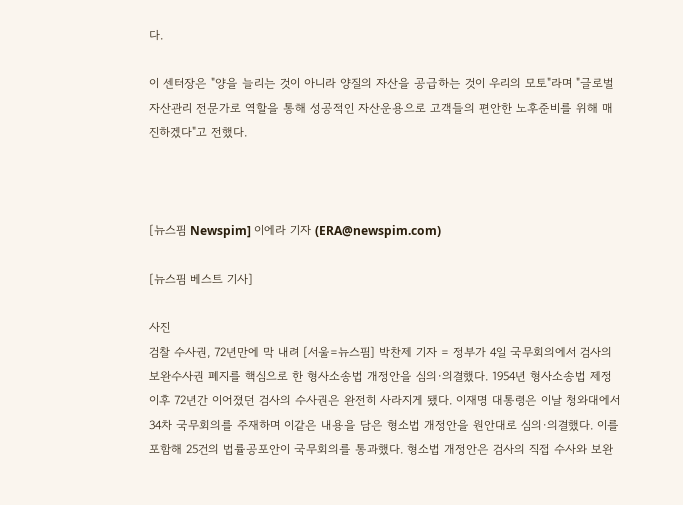다.

이 센터장은 "양을 늘리는 것이 아니라 양질의 자산을 공급하는 것이 우리의 모토"라며 "글로벌 자산관리 전문가로 역할을 통해 성공적인 자산운용으로 고객들의 편안한 노후준비를 위해 매진하겠다"고 전했다.



[뉴스핌 Newspim] 이에라 기자 (ERA@newspim.com)

[뉴스핌 베스트 기사]

사진
검찰 수사권, 72년만에 막 내려 [서울=뉴스핌] 박찬제 기자 = 정부가 4일 국무회의에서 검사의 보완수사권 폐지를 핵심으로 한 형사소송법 개정안을 심의·의결했다. 1954년 형사소송법 제정 이후 72년간 이어졌던 검사의 수사권은 완전히 사라지게 됐다. 이재명 대통령은 이날 청와대에서 34차 국무회의를 주재하며 이같은 내용을 담은 형소법 개정안을 원안대로 심의·의결했다. 이를 포함해 25건의 법률공포안이 국무회의를 통과했다. 형소법 개정안은 검사의 직접 수사와 보완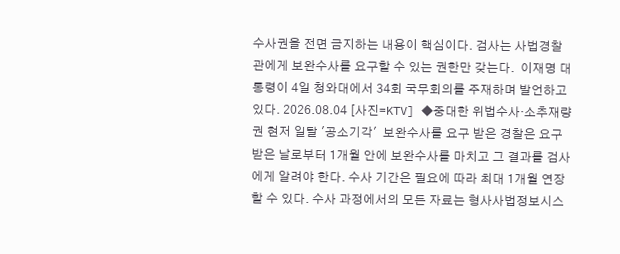수사권을 전면 금지하는 내용이 핵심이다. 검사는 사법경찰관에게 보완수사를 요구할 수 있는 권한만 갖는다.  이재명 대통령이 4일 청와대에서 34회 국무회의를 주재하며 발언하고 있다. 2026.08.04 [사진=KTV] ◆중대한 위법수사·소추재량권 현저 일탈 '공소기각'  보완수사를 요구 받은 경찰은 요구받은 날로부터 1개월 안에 보완수사를 마치고 그 결과를 검사에게 알려야 한다. 수사 기간은 필요에 따라 최대 1개월 연장할 수 있다. 수사 과정에서의 모든 자료는 형사사법정보시스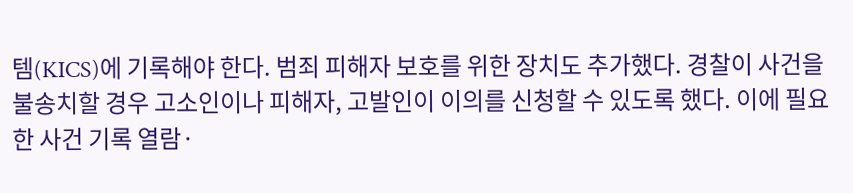템(KICS)에 기록해야 한다. 범죄 피해자 보호를 위한 장치도 추가했다. 경찰이 사건을 불송치할 경우 고소인이나 피해자, 고발인이 이의를 신청할 수 있도록 했다. 이에 필요한 사건 기록 열람·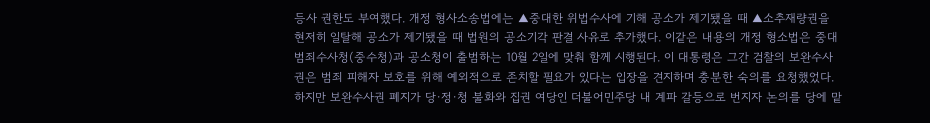등사 권한도 부여했다. 개정 형사소송법에는 ▲중대한 위법수사에 기해 공소가 제기됐을 때 ▲소추재량권을 현저히 일탈해 공소가 제기됐을 때 법원의 공소기각 판결 사유로 추가했다. 이같은 내용의 개정 형소법은 중대범죄수사청(중수청)과 공소청이 출범하는 10월 2일에 맞춰 함께 시행된다. 이 대통령은 그간 검찰의 보완수사권은 범죄 피해자 보호를 위해 예외적으로 존치할 필요가 있다는 입장을 견지하며 충분한 숙의를 요청했었다. 하지만 보완수사권 폐지가 당·정·청 불화와 집권 여당인 더불어민주당 내 계파 갈등으로 번지자 논의를 당에 맡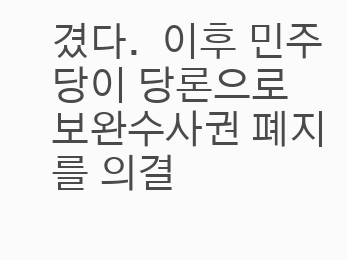겼다.  이후 민주당이 당론으로 보완수사권 폐지를 의결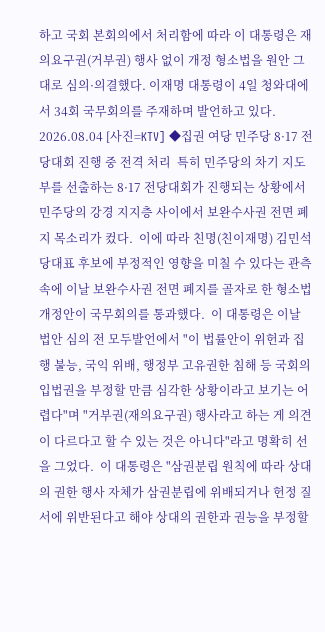하고 국회 본회의에서 처리함에 따라 이 대통령은 재의요구권(거부권) 행사 없이 개정 형소법을 원안 그대로 심의·의결했다. 이재명 대통령이 4일 청와대에서 34회 국무회의를 주재하며 발언하고 있다. 2026.08.04 [사진=KTV] ◆집권 여당 민주당 8·17 전당대회 진행 중 전격 처리  특히 민주당의 차기 지도부를 선출하는 8·17 전당대회가 진행되는 상황에서 민주당의 강경 지지층 사이에서 보완수사권 전면 폐지 목소리가 컸다.  이에 따라 친명(친이재명) 김민석 당대표 후보에 부정적인 영향을 미칠 수 있다는 관측 속에 이날 보완수사권 전면 폐지를 골자로 한 형소법 개정안이 국무회의를 통과했다.  이 대통령은 이날 법안 심의 전 모두발언에서 "이 법률안이 위헌과 집행 불능, 국익 위배, 행정부 고유권한 침해 등 국회의 입법권을 부정할 만큼 심각한 상황이라고 보기는 어렵다"며 "거부권(재의요구권) 행사라고 하는 게 의견이 다르다고 할 수 있는 것은 아니다"라고 명확히 선을 그었다.  이 대통령은 "삼권분립 원칙에 따라 상대의 권한 행사 자체가 삼권분립에 위배되거나 헌정 질서에 위반된다고 해야 상대의 권한과 권능을 부정할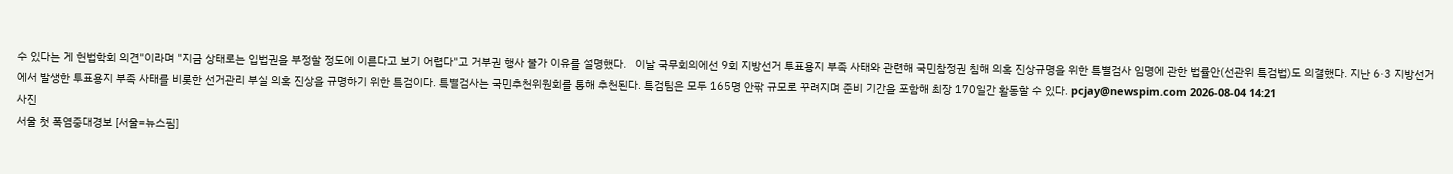수 있다는 게 헌법학회 의견"이라며 "지금 상태로는 입법권을 부정할 정도에 이른다고 보기 어렵다"고 거부권 행사 불가 이유를 설명했다.   이날 국무회의에선 9회 지방선거 투표용지 부족 사태와 관련해 국민참정권 침해 의혹 진상규명을 위한 특별검사 임명에 관한 법률안(선관위 특검법)도 의결했다. 지난 6·3 지방선거에서 발생한 투표용지 부족 사태를 비롯한 선거관리 부실 의혹 진상을 규명하기 위한 특검이다. 특별검사는 국민추천위원회를 통해 추천된다. 특검팀은 모두 165명 안팎 규모로 꾸려지며 준비 기간을 포함해 최장 170일간 활동할 수 있다. pcjay@newspim.com 2026-08-04 14:21
사진
서울 첫 폭염중대경보 [서울=뉴스핌]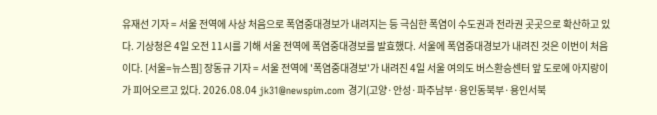유재선 기자 = 서울 전역에 사상 처음으로 폭염중대경보가 내려지는 등 극심한 폭염이 수도권과 전라권 곳곳으로 확산하고 있다. 기상청은 4일 오전 11시를 기해 서울 전역에 폭염중대경보를 발효했다. 서울에 폭염중대경보가 내려진 것은 이번이 처음이다. [서울=뉴스핌] 장동규 기자 = 서울 전역에 '폭염중대경보'가 내려진 4일 서울 여의도 버스환승센터 앞 도로에 아지랑이가 피어오르고 있다. 2026.08.04 jk31@newspim.com 경기(고양·안성·파주남부·용인동북부·용인서북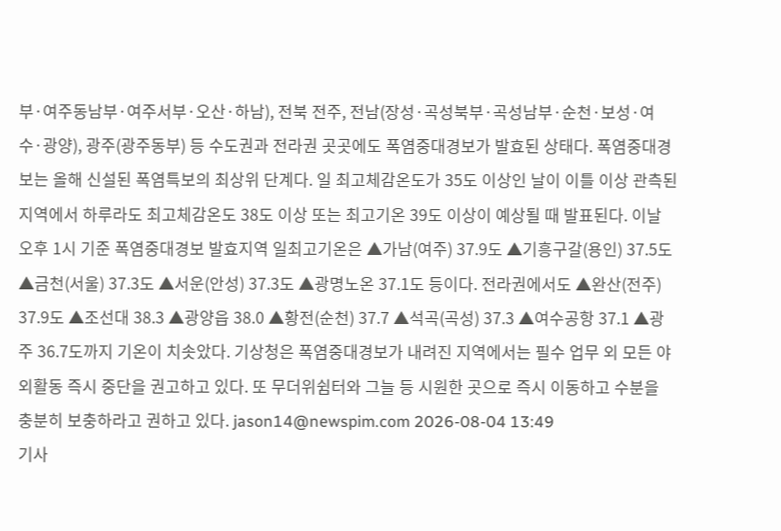부·여주동남부·여주서부·오산·하남), 전북 전주, 전남(장성·곡성북부·곡성남부·순천·보성·여수·광양), 광주(광주동부) 등 수도권과 전라권 곳곳에도 폭염중대경보가 발효된 상태다. 폭염중대경보는 올해 신설된 폭염특보의 최상위 단계다. 일 최고체감온도가 35도 이상인 날이 이틀 이상 관측된 지역에서 하루라도 최고체감온도 38도 이상 또는 최고기온 39도 이상이 예상될 때 발표된다. 이날 오후 1시 기준 폭염중대경보 발효지역 일최고기온은 ▲가남(여주) 37.9도 ▲기흥구갈(용인) 37.5도 ▲금천(서울) 37.3도 ▲서운(안성) 37.3도 ▲광명노온 37.1도 등이다. 전라권에서도 ▲완산(전주) 37.9도 ▲조선대 38.3 ▲광양읍 38.0 ▲황전(순천) 37.7 ▲석곡(곡성) 37.3 ▲여수공항 37.1 ▲광주 36.7도까지 기온이 치솟았다. 기상청은 폭염중대경보가 내려진 지역에서는 필수 업무 외 모든 야외활동 즉시 중단을 권고하고 있다. 또 무더위쉼터와 그늘 등 시원한 곳으로 즉시 이동하고 수분을 충분히 보충하라고 권하고 있다. jason14@newspim.com 2026-08-04 13:49
기사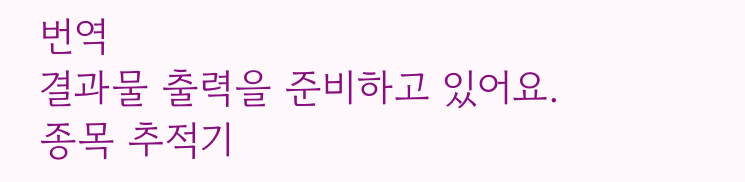번역
결과물 출력을 준비하고 있어요.
종목 추적기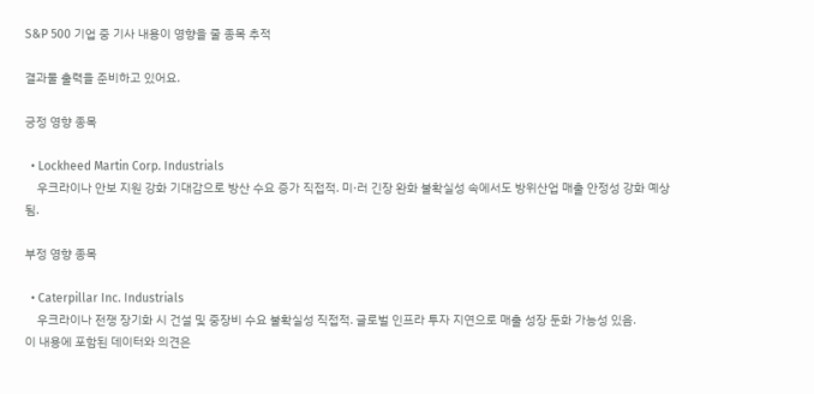S&P 500 기업 중 기사 내용이 영향을 줄 종목 추적

결과물 출력을 준비하고 있어요.

긍정 영향 종목

  • Lockheed Martin Corp. Industrials
    우크라이나 안보 지원 강화 기대감으로 방산 수요 증가 직접적. 미·러 긴장 완화 불확실성 속에서도 방위산업 매출 안정성 강화 예상됨.

부정 영향 종목

  • Caterpillar Inc. Industrials
    우크라이나 전쟁 장기화 시 건설 및 중장비 수요 불확실성 직접적. 글로벌 인프라 투자 지연으로 매출 성장 둔화 가능성 있음.
이 내용에 포함된 데이터와 의견은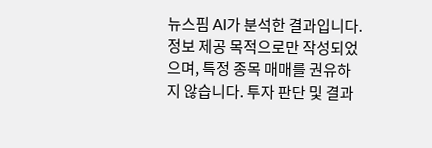뉴스핌 AI가 분석한 결과입니다. 정보 제공 목적으로만 작성되었으며, 특정 종목 매매를 권유하지 않습니다. 투자 판단 및 결과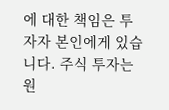에 대한 책임은 투자자 본인에게 있습니다. 주식 투자는 원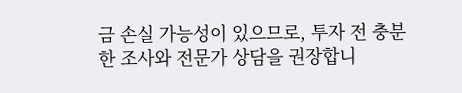금 손실 가능성이 있으므로, 투자 전 충분한 조사와 전문가 상담을 권장합니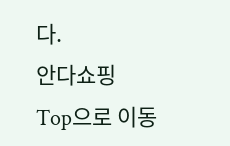다.
안다쇼핑
Top으로 이동